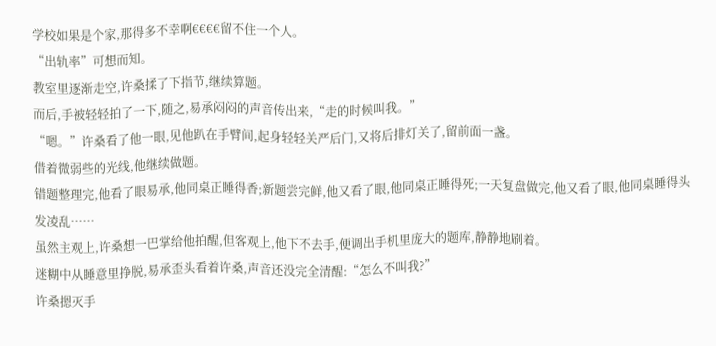学校如果是个家,那得多不幸啊€€€€留不住一个人。
“出轨率”可想而知。
教室里逐渐走空,许桑揉了下指节,继续算题。
而后,手被轻轻拍了一下,随之,易承闷闷的声音传出来,“走的时候叫我。”
“嗯。”许桑看了他一眼,见他趴在手臂间,起身轻轻关严后门,又将后排灯关了,留前面一盏。
借着微弱些的光线,他继续做题。
错题整理完,他看了眼易承,他同桌正睡得香;新题尝完鲜,他又看了眼,他同桌正睡得死;一天复盘做完,他又看了眼,他同桌睡得头发凌乱……
虽然主观上,许桑想一巴掌给他拍醒,但客观上,他下不去手,便调出手机里庞大的题库,静静地刷着。
迷糊中从睡意里挣脱,易承歪头看着许桑,声音还没完全清醒:“怎么不叫我?”
许桑摁灭手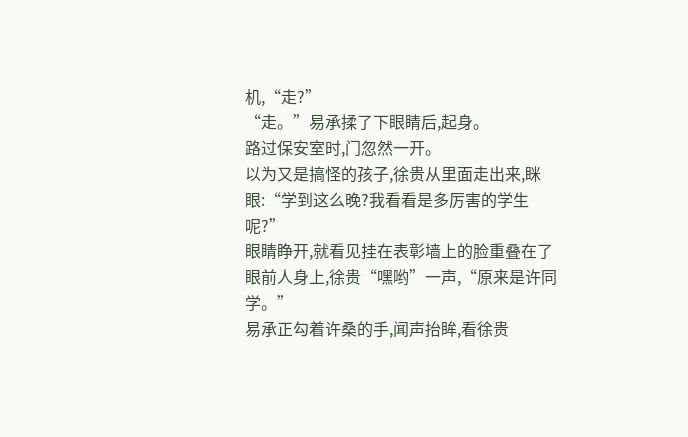机,“走?”
“走。”易承揉了下眼睛后,起身。
路过保安室时,门忽然一开。
以为又是搞怪的孩子,徐贵从里面走出来,眯眼:“学到这么晚?我看看是多厉害的学生呢?”
眼睛睁开,就看见挂在表彰墙上的脸重叠在了眼前人身上,徐贵“嘿哟”一声,“原来是许同学。”
易承正勾着许桑的手,闻声抬眸,看徐贵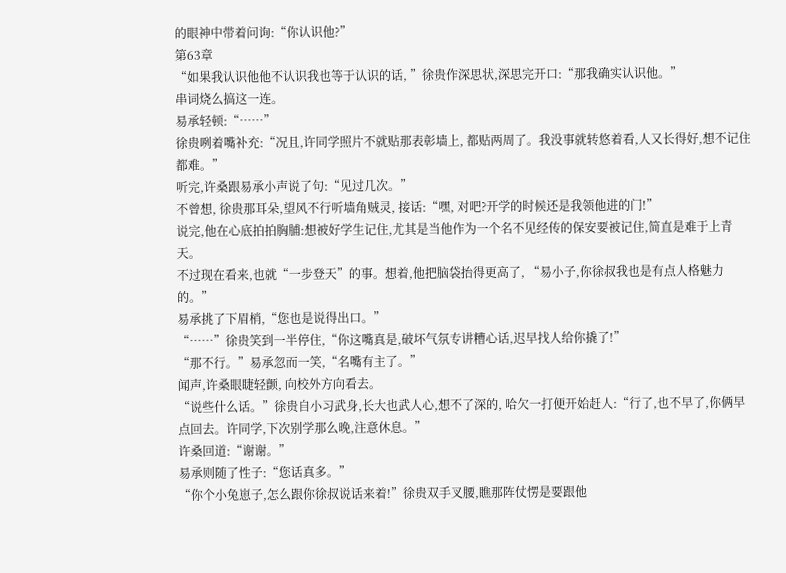的眼神中带着问询:“你认识他?”
第63章
“如果我认识他他不认识我也等于认识的话, ”徐贵作深思状,深思完开口:“那我确实认识他。”
串词烧么搞这一连。
易承轻顿:“……”
徐贵咧着嘴补充:“况且,许同学照片不就贴那表彰墙上, 都贴两周了。我没事就转悠着看,人又长得好,想不记住都难。”
听完,许桑跟易承小声说了句:“见过几次。”
不曾想, 徐贵那耳朵,望风不行听墙角贼灵, 接话:“嘿, 对吧?开学的时候还是我领他进的门!”
说完,他在心底拍拍胸脯:想被好学生记住,尤其是当他作为一个名不见经传的保安要被记住,简直是难于上青天。
不过现在看来,也就“一步登天”的事。想着,他把脑袋抬得更高了, “易小子,你徐叔我也是有点人格魅力的。”
易承挑了下眉梢,“您也是说得出口。”
“……”徐贵笑到一半停住,“你这嘴真是,破坏气氛专讲糟心话,迟早找人给你撬了!”
“那不行。”易承忽而一笑,“名嘴有主了。”
闻声,许桑眼睫轻颤, 向校外方向看去。
“说些什么话。”徐贵自小习武身,长大也武人心,想不了深的, 哈欠一打便开始赶人:“行了,也不早了,你俩早点回去。许同学,下次别学那么晚,注意休息。”
许桑回道:“谢谢。”
易承则随了性子:“您话真多。”
“你个小兔崽子,怎么跟你徐叔说话来着!”徐贵双手叉腰,瞧那阵仗愣是要跟他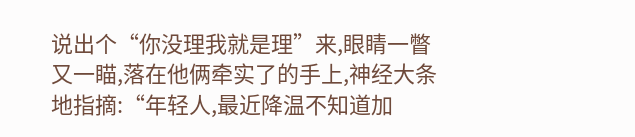说出个“你没理我就是理”来,眼睛一瞥又一瞄,落在他俩牵实了的手上,神经大条地指摘:“年轻人,最近降温不知道加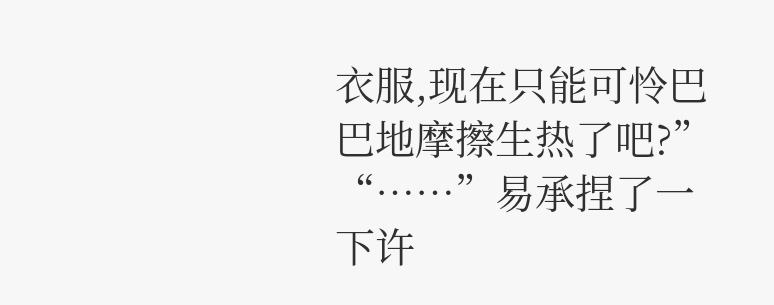衣服,现在只能可怜巴巴地摩擦生热了吧?”
“……”易承捏了一下许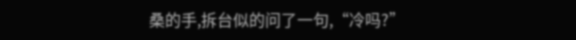桑的手,拆台似的问了一句,“冷吗?”